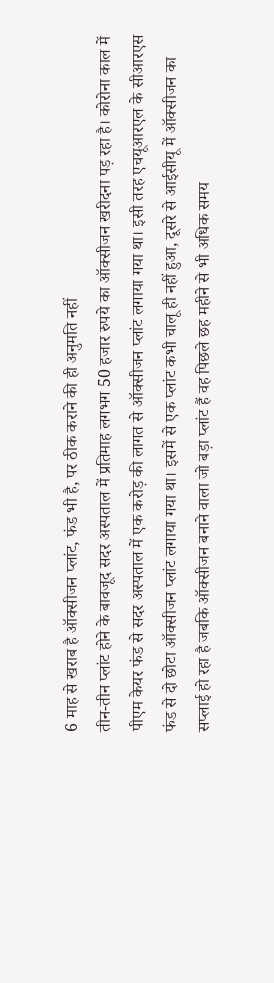6 माह से खराब है ऑक्सीजन प्लांट, फंड भी है, पर ठीक कराने की ही अनुमति नहीं
तीन-तीन प्लांट होने के बावजूद सदर अस्पताल में प्रतिमाह लगभग 50 हजार रुपये का ऑक्सीजन खरीदना पड़ रहा है। कोरोना काल में पीएम केयर फंड से सदर अस्पताल में एक करोड़ की लागत से ऑक्सीजन प्लांट लगाया गया था। इसी तरह एचयूआरएल के सीआरएस फंड से दो छोटा ऑक्सीजन प्लांट लगाया गया था। इसमें से एक प्लांट कभी चालू ही नहीं हुआ, दूसरे से आईसीयू में ऑक्सीजन का सप्लाई हो रहा है जबकि ऑक्सीजन बनाने वाला जो बड़ा प्लांट हैं वह पिछले छह महीने से भी अधिक समय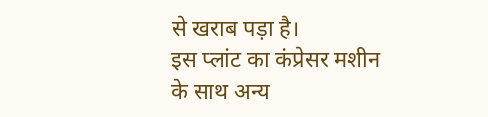से खराब पड़ा है।
इस प्लांट का कंप्रेसर मशीन के साथ अन्य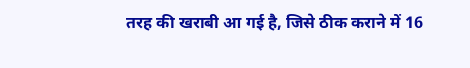तरह की खराबी आ गई है, जिसे ठीक कराने में 16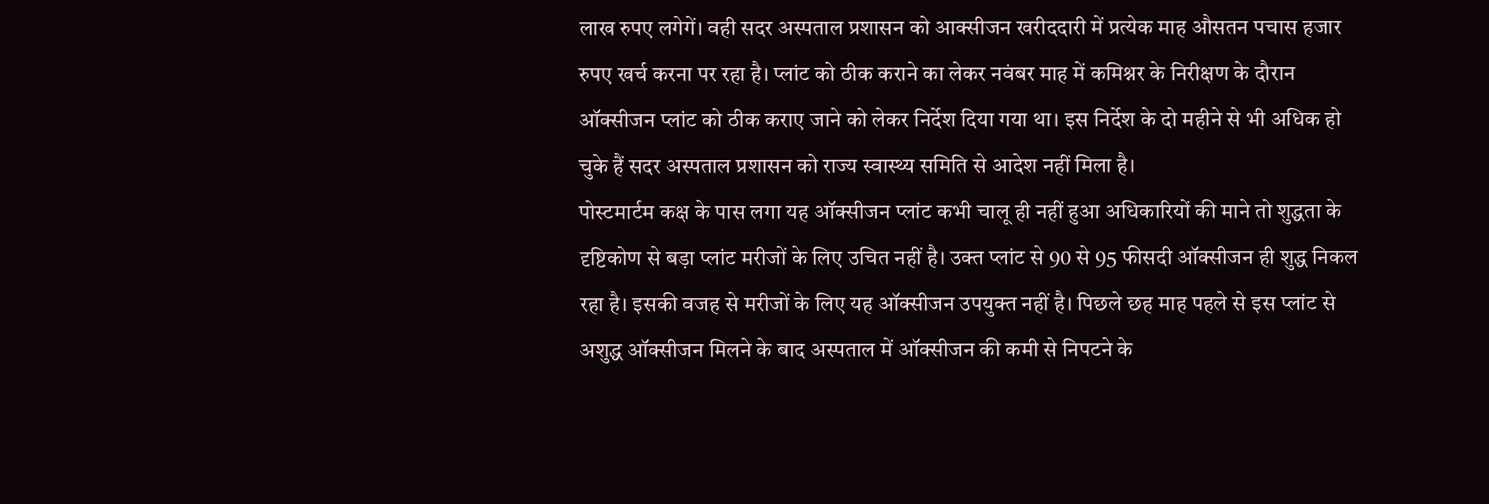लाख रुपए लगेगें। वही सदर अस्पताल प्रशासन को आक्सीजन खरीददारी में प्रत्येक माह औसतन पचास हजार रुपए खर्च करना पर रहा है। प्लांट को ठीक कराने का लेकर नवंबर माह में कमिश्नर के निरीक्षण के दौरान ऑक्सीजन प्लांट को ठीक कराए जाने को लेकर निर्देश दिया गया था। इस निर्देश के दो महीने से भी अधिक हो चुके हैं सदर अस्पताल प्रशासन को राज्य स्वास्थ्य समिति से आदेश नहीं मिला है।
पोस्टमार्टम कक्ष के पास लगा यह ऑक्सीजन प्लांट कभी चालू ही नहीं हुआ अधिकारियों की माने तो शुद्धता के दृष्टिकोण से बड़ा प्लांट मरीजों के लिए उचित नहीं है। उक्त प्लांट से 90 से 95 फीसदी ऑक्सीजन ही शुद्ध निकल रहा है। इसकी वजह से मरीजों के लिए यह ऑक्सीजन उपयुक्त नहीं है। पिछले छह माह पहले से इस प्लांट से अशुद्ध ऑक्सीजन मिलने के बाद अस्पताल में ऑक्सीजन की कमी से निपटने के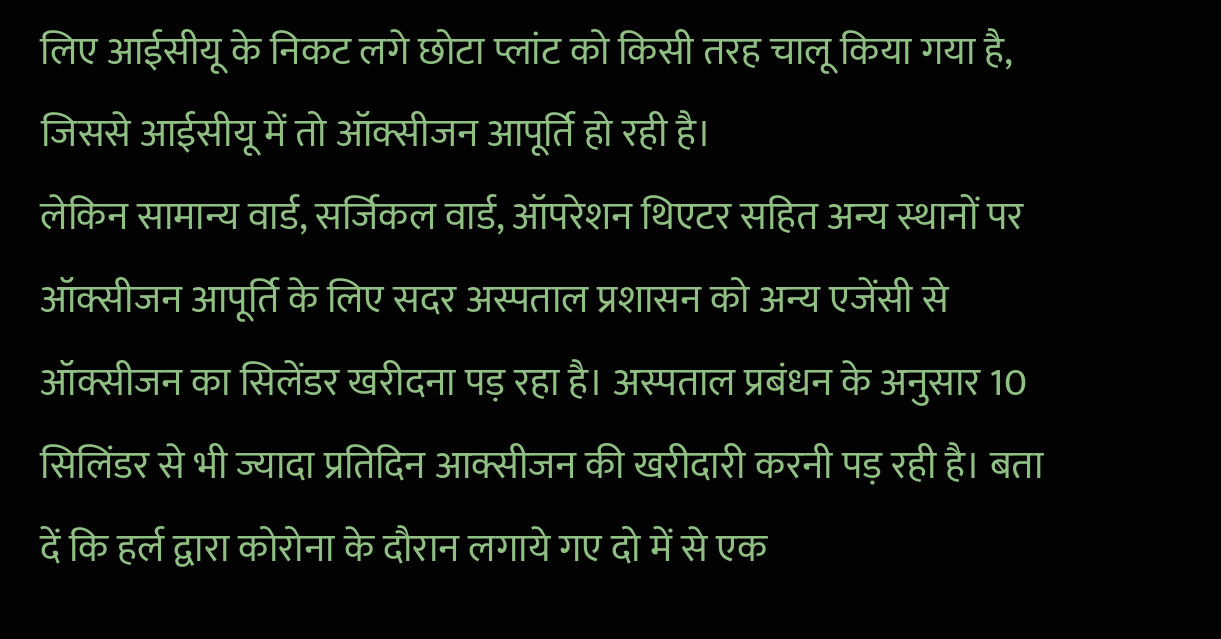लिए आईसीयू के निकट लगे छोटा प्लांट को किसी तरह चालू किया गया है, जिससे आईसीयू में तो ऑक्सीजन आपूर्ति हो रही है।
लेकिन सामान्य वार्ड, सर्जिकल वार्ड, ऑपरेशन थिएटर सहित अन्य स्थानों पर ऑक्सीजन आपूर्ति के लिए सदर अस्पताल प्रशासन को अन्य एजेंसी से ऑक्सीजन का सिलेंडर खरीदना पड़ रहा है। अस्पताल प्रबंधन के अनुसार 10 सिलिंडर से भी ज्यादा प्रतिदिन आक्सीजन की खरीदारी करनी पड़ रही है। बता दें कि हर्ल द्वारा कोरोना के दौरान लगाये गए दो में से एक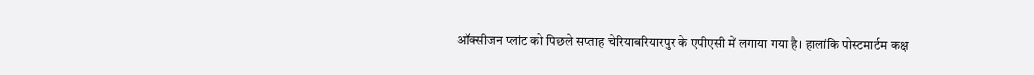ऑक्सीजन प्लांट को पिछले सप्ताह चेरियाबरियारपुर के एपीएसी में लगाया गया है। हालांकि पोस्टमार्टम कक्ष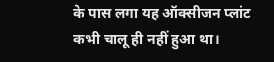के पास लगा यह ऑक्सीजन प्लांट कभी चालू ही नहीं हुआ था।